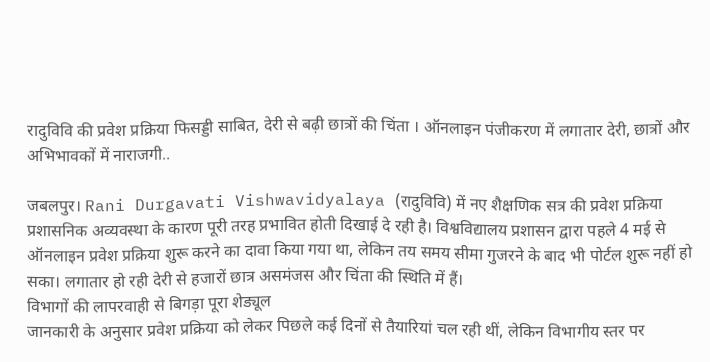रादुविवि की प्रवेश प्रक्रिया फिसड्डी साबित, देरी से बढ़ी छात्रों की चिंता । ऑनलाइन पंजीकरण में लगातार देरी, छात्रों और अभिभावकों में नाराजगी..

जबलपुर। Rani Durgavati Vishwavidyalaya (रादुविवि) में नए शैक्षणिक सत्र की प्रवेश प्रक्रिया प्रशासनिक अव्यवस्था के कारण पूरी तरह प्रभावित होती दिखाई दे रही है। विश्वविद्यालय प्रशासन द्वारा पहले 4 मई से ऑनलाइन प्रवेश प्रक्रिया शुरू करने का दावा किया गया था, लेकिन तय समय सीमा गुजरने के बाद भी पोर्टल शुरू नहीं हो सका। लगातार हो रही देरी से हजारों छात्र असमंजस और चिंता की स्थिति में हैं।
विभागों की लापरवाही से बिगड़ा पूरा शेड्यूल
जानकारी के अनुसार प्रवेश प्रक्रिया को लेकर पिछले कई दिनों से तैयारियां चल रही थीं, लेकिन विभागीय स्तर पर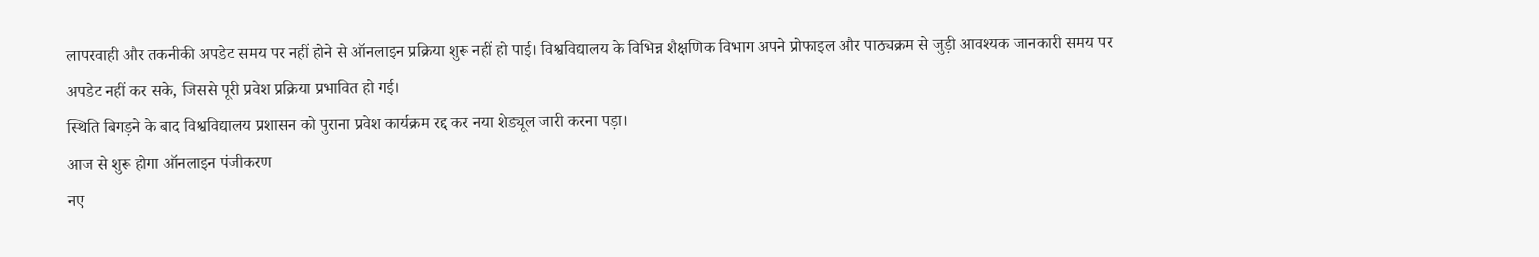लापरवाही और तकनीकी अपडेट समय पर नहीं होने से ऑनलाइन प्रक्रिया शुरू नहीं हो पाई। विश्वविद्यालय के विभिन्न शैक्षणिक विभाग अपने प्रोफाइल और पाठ्यक्रम से जुड़ी आवश्यक जानकारी समय पर अपडेट नहीं कर सके, जिससे पूरी प्रवेश प्रक्रिया प्रभावित हो गई।
स्थिति बिगड़ने के बाद विश्वविद्यालय प्रशासन को पुराना प्रवेश कार्यक्रम रद्द कर नया शेड्यूल जारी करना पड़ा।
आज से शुरू होगा ऑनलाइन पंजीकरण
नए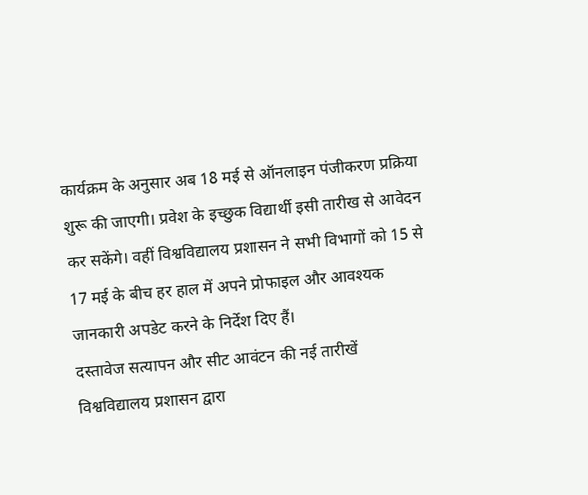कार्यक्रम के अनुसार अब 18 मई से ऑनलाइन पंजीकरण प्रक्रिया शुरू की जाएगी। प्रवेश के इच्छुक विद्यार्थी इसी तारीख से आवेदन कर सकेंगे। वहीं विश्वविद्यालय प्रशासन ने सभी विभागों को 15 से 17 मई के बीच हर हाल में अपने प्रोफाइल और आवश्यक जानकारी अपडेट करने के निर्देश दिए हैं।
दस्तावेज सत्यापन और सीट आवंटन की नई तारीखें
विश्वविद्यालय प्रशासन द्वारा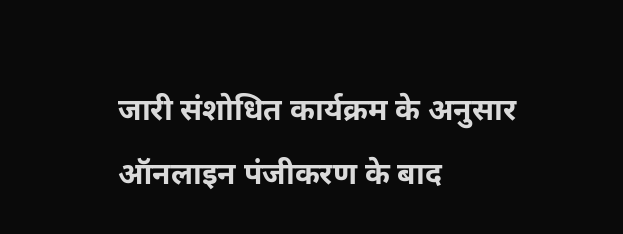जारी संशोधित कार्यक्रम के अनुसार ऑनलाइन पंजीकरण के बाद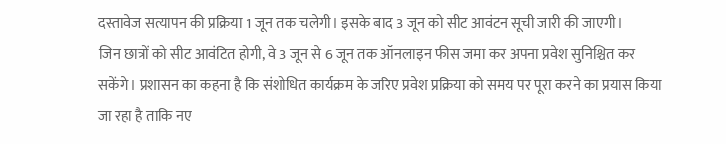दस्तावेज सत्यापन की प्रक्रिया 1 जून तक चलेगी। इसके बाद 3 जून को सीट आवंटन सूची जारी की जाएगी।
जिन छात्रों को सीट आवंटित होगी, वे 3 जून से 6 जून तक ऑनलाइन फीस जमा कर अपना प्रवेश सुनिश्चित कर सकेंगे। प्रशासन का कहना है कि संशोधित कार्यक्रम के जरिए प्रवेश प्रक्रिया को समय पर पूरा करने का प्रयास किया जा रहा है ताकि नए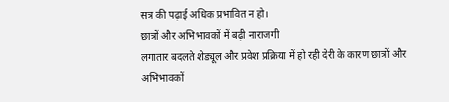सत्र की पढ़ाई अधिक प्रभावित न हो।
छात्रों और अभिभावकों में बढ़ी नाराजगी
लगातार बदलते शेड्यूल और प्रवेश प्रक्रिया में हो रही देरी के कारण छात्रों और अभिभावकों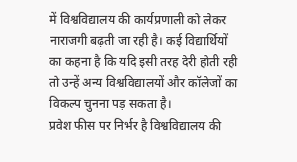में विश्वविद्यालय की कार्यप्रणाली को लेकर नाराजगी बढ़ती जा रही है। कई विद्यार्थियों का कहना है कि यदि इसी तरह देरी होती रही तो उन्हें अन्य विश्वविद्यालयों और कॉलेजों का विकल्प चुनना पड़ सकता है।
प्रवेश फीस पर निर्भर है विश्वविद्यालय की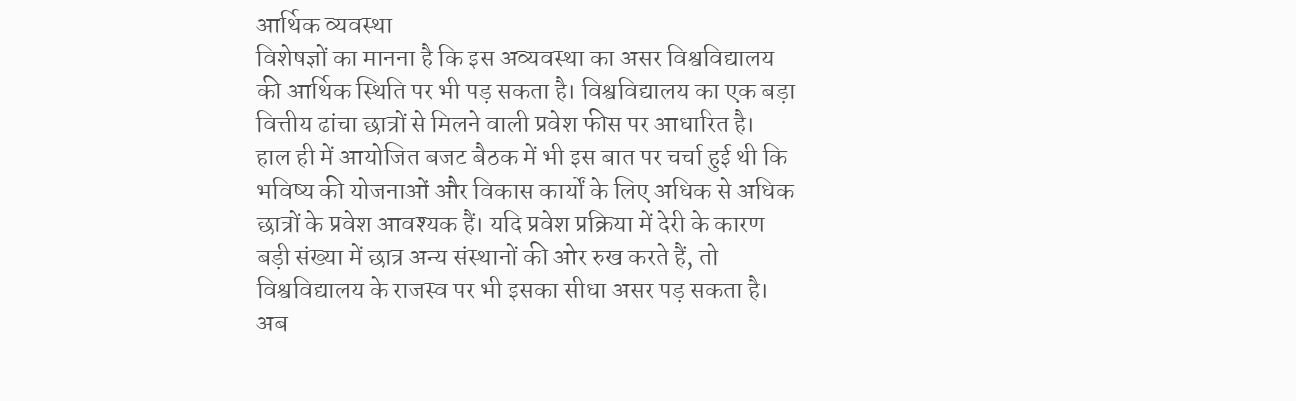आर्थिक व्यवस्था
विशेषज्ञों का मानना है कि इस अव्यवस्था का असर विश्वविद्यालय की आर्थिक स्थिति पर भी पड़ सकता है। विश्वविद्यालय का एक बड़ा वित्तीय ढांचा छात्रों से मिलने वाली प्रवेश फीस पर आधारित है।
हाल ही में आयोजित बजट बैठक में भी इस बात पर चर्चा हुई थी कि भविष्य की योजनाओं और विकास कार्यों के लिए अधिक से अधिक छात्रों के प्रवेश आवश्यक हैं। यदि प्रवेश प्रक्रिया में देरी के कारण बड़ी संख्या में छात्र अन्य संस्थानों की ओर रुख करते हैं, तो विश्वविद्यालय के राजस्व पर भी इसका सीधा असर पड़ सकता है।
अब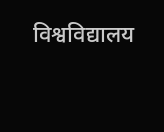विश्वविद्यालय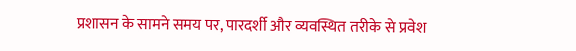प्रशासन के सामने समय पर, पारदर्शी और व्यवस्थित तरीके से प्रवेश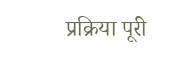प्रक्रिया पूरी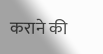कराने की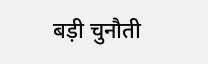बड़ी चुनौती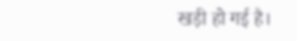खड़ी हो गई है।